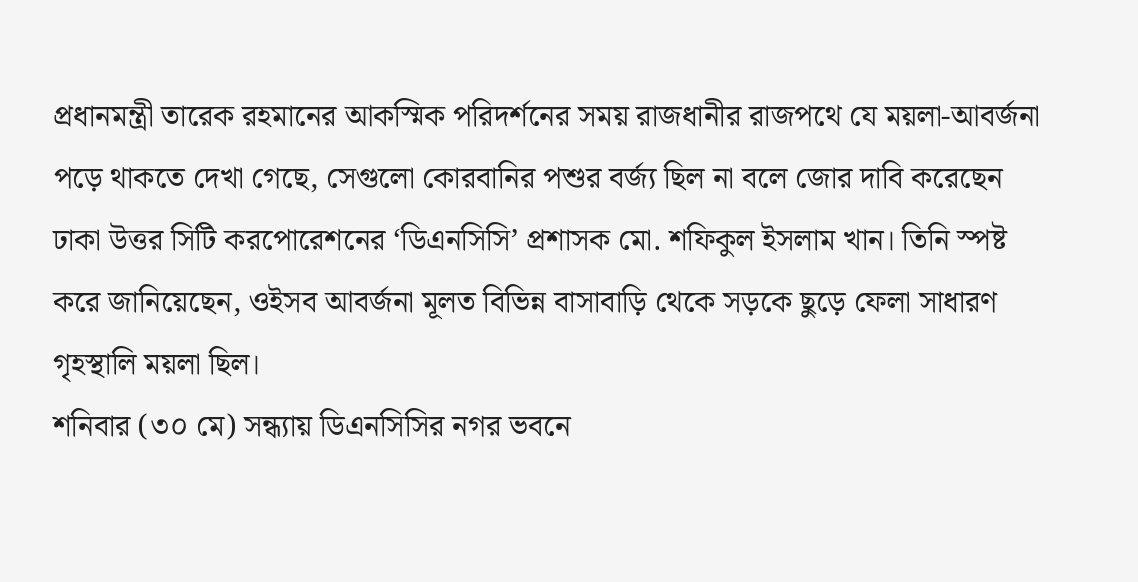প্রধানমন্ত্রী তারেক রহমানের আকস্মিক পরিদর্শনের সময় রাজধানীর রাজপথে যে ময়লা-আবর্জনা পড়ে থাকতে দেখা গেছে, সেগুলো কোরবানির পশুর বর্জ্য ছিল না বলে জোর দাবি করেছেন ঢাকা উত্তর সিটি করপোরেশনের ‘ডিএনসিসি’ প্রশাসক মো. শফিকুল ইসলাম খান। তিনি স্পষ্ট করে জানিয়েছেন, ওইসব আবর্জনা মূলত বিভিন্ন বাসাবাড়ি থেকে সড়কে ছুড়ে ফেলা সাধারণ গৃহস্থালি ময়লা ছিল।
শনিবার (৩০ মে) সন্ধ্যায় ডিএনসিসির নগর ভবনে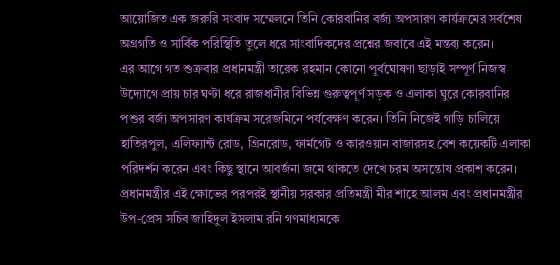আয়োজিত এক জরুরি সংবাদ সম্মেলনে তিনি কোরবানির বর্জ্য অপসারণ কার্যক্রমের সর্বশেষ অগ্রগতি ও সার্বিক পরিস্থিতি তুলে ধরে সাংবাদিকদের প্রশ্নের জবাবে এই মন্তব্য করেন।
এর আগে গত শুক্রবার প্রধানমন্ত্রী তারেক রহমান কোনো পূর্বঘোষণা ছাড়াই সম্পূর্ণ নিজস্ব উদ্যোগে প্রায় চার ঘণ্টা ধরে রাজধানীর বিভিন্ন গুরুত্বপূর্ণ সড়ক ও এলাকা ঘুরে কোরবানির পশুর বর্জ্য অপসারণ কার্যক্রম সরেজমিনে পর্যবেক্ষণ করেন। তিনি নিজেই গাড়ি চালিয়ে হাতিরপুল, এলিফ্যান্ট রোড, গ্রিনরোড, ফার্মগেট ও কারওয়ান বাজারসহ বেশ কয়েকটি এলাকা পরিদর্শন করেন এবং কিছু স্থানে আবর্জনা জমে থাকতে দেখে চরম অসন্তোষ প্রকাশ করেন।
প্রধানমন্ত্রীর এই ক্ষোভের পরপরই স্থানীয় সরকার প্রতিমন্ত্রী মীর শাহে আলম এবং প্রধানমন্ত্রীর উপ-প্রেস সচিব জাহিদুল ইসলাম রনি গণমাধ্যমকে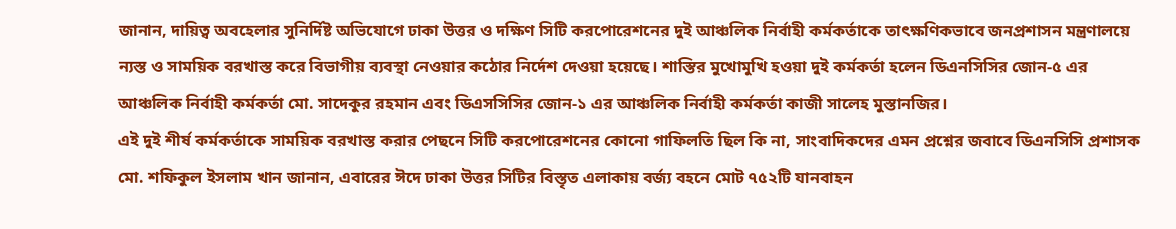জানান, দায়িত্ব অবহেলার সুনির্দিষ্ট অভিযোগে ঢাকা উত্তর ও দক্ষিণ সিটি করপোরেশনের দুই আঞ্চলিক নির্বাহী কর্মকর্তাকে তাৎক্ষণিকভাবে জনপ্রশাসন মন্ত্রণালয়ে ন্যস্ত ও সাময়িক বরখাস্ত করে বিভাগীয় ব্যবস্থা নেওয়ার কঠোর নির্দেশ দেওয়া হয়েছে। শাস্তির মুখোমুখি হওয়া দুই কর্মকর্তা হলেন ডিএনসিসির জোন-৫ এর আঞ্চলিক নির্বাহী কর্মকর্তা মো. সাদেকুর রহমান এবং ডিএসসিসির জোন-১ এর আঞ্চলিক নির্বাহী কর্মকর্তা কাজী সালেহ মুস্তানজির।
এই দুই শীর্ষ কর্মকর্তাকে সাময়িক বরখাস্ত করার পেছনে সিটি করপোরেশনের কোনো গাফিলতি ছিল কি না, সাংবাদিকদের এমন প্রশ্নের জবাবে ডিএনসিসি প্রশাসক মো. শফিকুল ইসলাম খান জানান, এবারের ঈদে ঢাকা উত্তর সিটির বিস্তৃত এলাকায় বর্জ্য বহনে মোট ৭৫২টি যানবাহন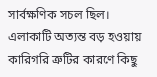সার্বক্ষণিক সচল ছিল। এলাকাটি অত্যন্ত বড় হওয়ায় কারিগরি ত্রুটির কারণে কিছু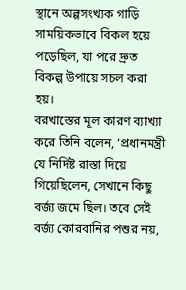স্থানে অল্পসংখ্যক গাড়ি সাময়িকভাবে বিকল হয়ে পড়েছিল, যা পরে দ্রুত বিকল্প উপায়ে সচল করা হয়।
বরখাস্তের মূল কারণ ব্যাখ্যা করে তিনি বলেন, ‘প্রধানমন্ত্রী যে নির্দিষ্ট রাস্তা দিয়ে গিয়েছিলেন, সেখানে কিছু বর্জ্য জমে ছিল। তবে সেই বর্জ্য কোরবানির পশুর নয়,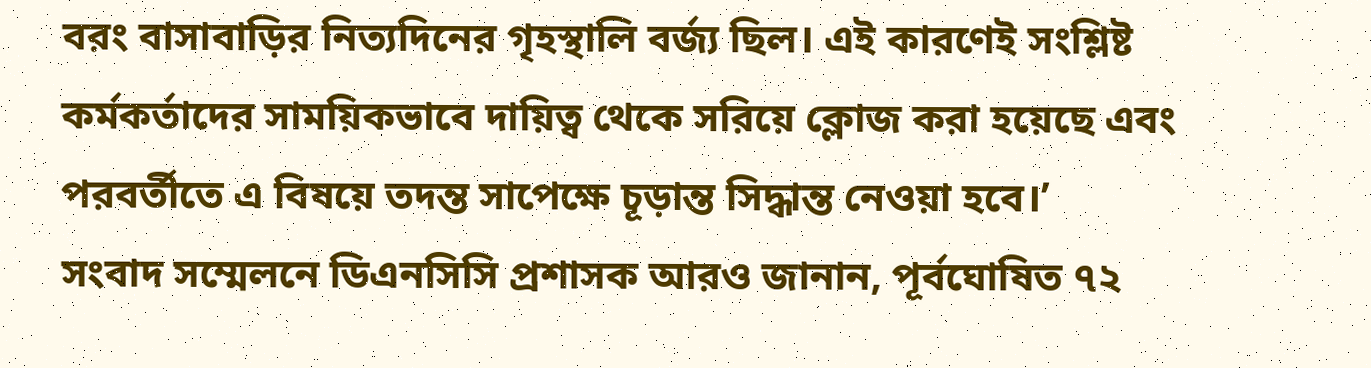বরং বাসাবাড়ির নিত্যদিনের গৃহস্থালি বর্জ্য ছিল। এই কারণেই সংশ্লিষ্ট কর্মকর্তাদের সাময়িকভাবে দায়িত্ব থেকে সরিয়ে ক্লোজ করা হয়েছে এবং পরবর্তীতে এ বিষয়ে তদন্ত সাপেক্ষে চূড়ান্ত সিদ্ধান্ত নেওয়া হবে।’
সংবাদ সম্মেলনে ডিএনসিসি প্রশাসক আরও জানান, পূর্বঘোষিত ৭২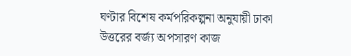ঘণ্টার বিশেষ কর্মপরিকল্পনা অনুযায়ী ঢাকা উত্তরের বর্জ্য অপসারণ কাজ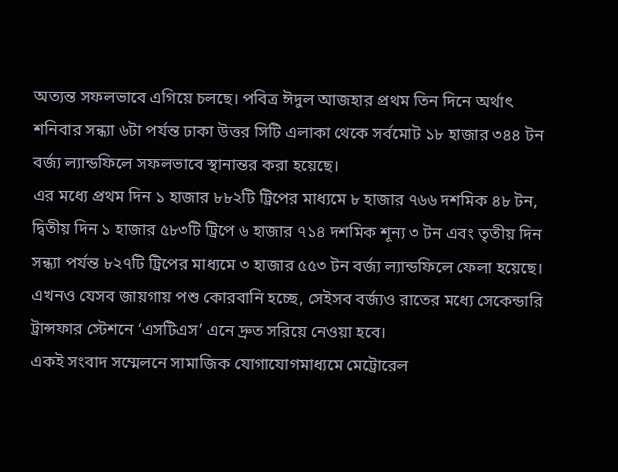অত্যন্ত সফলভাবে এগিয়ে চলছে। পবিত্র ঈদুল আজহার প্রথম তিন দিনে অর্থাৎ শনিবার সন্ধ্যা ৬টা পর্যন্ত ঢাকা উত্তর সিটি এলাকা থেকে সর্বমোট ১৮ হাজার ৩৪৪ টন বর্জ্য ল্যান্ডফিলে সফলভাবে স্থানান্তর করা হয়েছে।
এর মধ্যে প্রথম দিন ১ হাজার ৮৮২টি ট্রিপের মাধ্যমে ৮ হাজার ৭৬৬ দশমিক ৪৮ টন, দ্বিতীয় দিন ১ হাজার ৫৮৩টি ট্রিপে ৬ হাজার ৭১৪ দশমিক শূন্য ৩ টন এবং তৃতীয় দিন সন্ধ্যা পর্যন্ত ৮২৭টি ট্রিপের মাধ্যমে ৩ হাজার ৫৫৩ টন বর্জ্য ল্যান্ডফিলে ফেলা হয়েছে। এখনও যেসব জায়গায় পশু কোরবানি হচ্ছে, সেইসব বর্জ্যও রাতের মধ্যে সেকেন্ডারি ট্রান্সফার স্টেশনে ‘এসটিএস’ এনে দ্রুত সরিয়ে নেওয়া হবে।
একই সংবাদ সম্মেলনে সামাজিক যোগাযোগমাধ্যমে মেট্রোরেল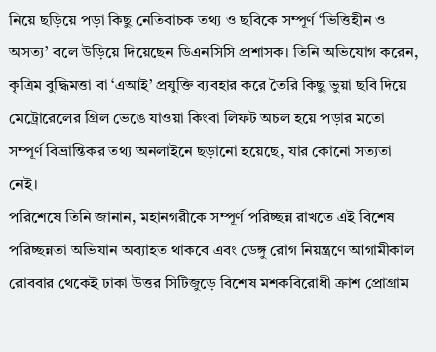নিয়ে ছড়িয়ে পড়া কিছু নেতিবাচক তথ্য ও ছবিকে সম্পূর্ণ ‘ভিত্তিহীন ও অসত্য’ বলে উড়িয়ে দিয়েছেন ডিএনসিসি প্রশাসক। তিনি অভিযোগ করেন, কৃত্রিম বুদ্ধিমত্তা বা ‘এআই’ প্রযুক্তি ব্যবহার করে তৈরি কিছু ভুয়া ছবি দিয়ে মেট্রোরেলের গ্রিল ভেঙে যাওয়া কিংবা লিফট অচল হয়ে পড়ার মতো সম্পূর্ণ বিভ্রান্তিকর তথ্য অনলাইনে ছড়ানো হয়েছে, যার কোনো সত্যতা নেই।
পরিশেষে তিনি জানান, মহানগরীকে সম্পূর্ণ পরিচ্ছন্ন রাখতে এই বিশেষ পরিচ্ছন্নতা অভিযান অব্যাহত থাকবে এবং ডেঙ্গু রোগ নিয়ন্ত্রণে আগামীকাল রোববার থেকেই ঢাকা উত্তর সিটিজুড়ে বিশেষ মশকবিরোধী ক্রাশ প্রোগ্রাম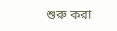শুরু করা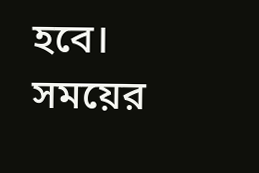হবে।
সময়ের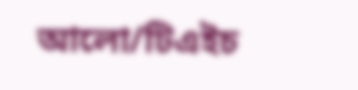আলো/টিএইচ